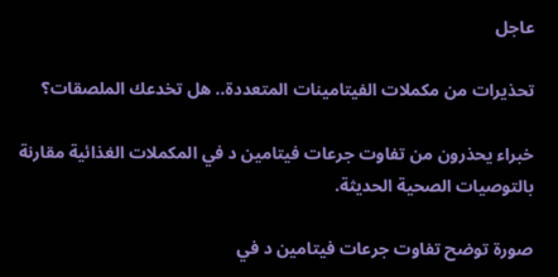عاجل

تحذيرات من مكملات الفيتامينات المتعددة.. هل تخدعك الملصقات؟

خبراء يحذرون من تفاوت جرعات فيتامين د في المكملات الغذائية مقارنة بالتوصيات الصحية الحديثة.

صورة توضح تفاوت جرعات فيتامين د في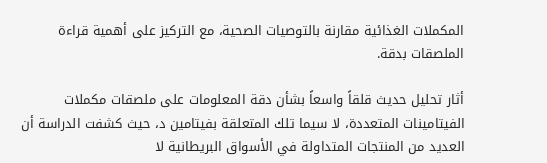المكملات الغذائية مقارنة بالتوصيات الصحية، مع التركيز على أهمية قراءة الملصقات بدقة.

أثار تحليل حديث قلقاً واسعاً بشأن دقة المعلومات على ملصقات مكملات الفيتامينات المتعددة، لا سيما تلك المتعلقة بفيتامين د، حيث كشفت الدراسة أن العديد من المنتجات المتداولة في الأسواق البريطانية لا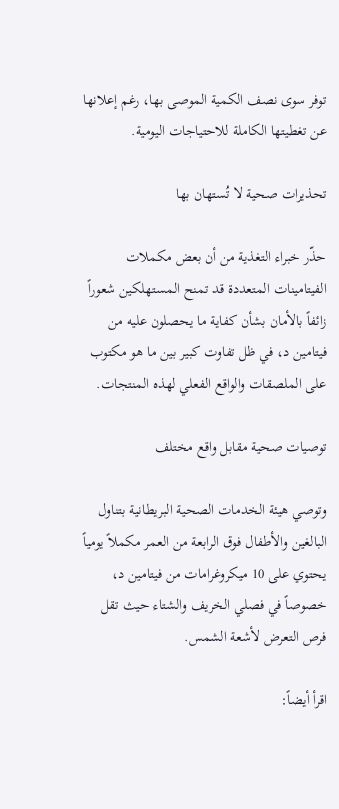توفر سوى نصف الكمية الموصى بها، رغم إعلانها عن تغطيتها الكاملة للاحتياجات اليومية.

تحذيرات صحية لا تُستهان بها

حذّر خبراء التغذية من أن بعض مكملات الفيتامينات المتعددة قد تمنح المستهلكين شعوراً زائفاً بالأمان بشأن كفاية ما يحصلون عليه من فيتامين د، في ظل تفاوت كبير بين ما هو مكتوب على الملصقات والواقع الفعلي لهذه المنتجات.

توصيات صحية مقابل واقع مختلف

وتوصي هيئة الخدمات الصحية البريطانية بتناول البالغين والأطفال فوق الرابعة من العمر مكملاً يومياً يحتوي على 10 ميكروغرامات من فيتامين د، خصوصاً في فصلي الخريف والشتاء حيث تقل فرص التعرض لأشعة الشمس.

اقرأ أيضاً: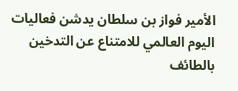الأمير فواز بن سلطان يدشن فعاليات اليوم العالمي للامتناع عن التدخين بالطائف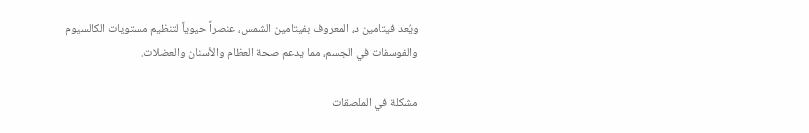ويُعد فيتامين د، المعروف بفيتامين الشمس، عنصراً حيوياً لتنظيم مستويات الكالسيوم والفوسفات في الجسم، مما يدعم صحة العظام والأسنان والعضلات.

مشكلة في الملصقات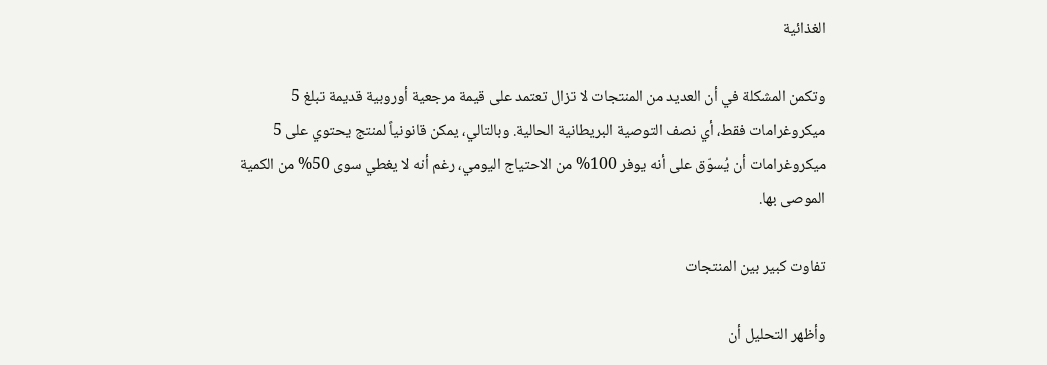الغذائية

وتكمن المشكلة في أن العديد من المنتجات لا تزال تعتمد على قيمة مرجعية أوروبية قديمة تبلغ 5 ميكروغرامات فقط، أي نصف التوصية البريطانية الحالية. وبالتالي، يمكن قانونياً لمنتج يحتوي على 5 ميكروغرامات أن يُسوّق على أنه يوفر 100% من الاحتياج اليومي، رغم أنه لا يغطي سوى 50% من الكمية الموصى بها.

تفاوت كبير بين المنتجات

وأظهر التحليل أن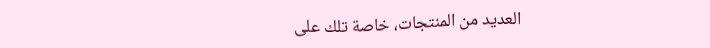العديد من المنتجات، خاصة تلك على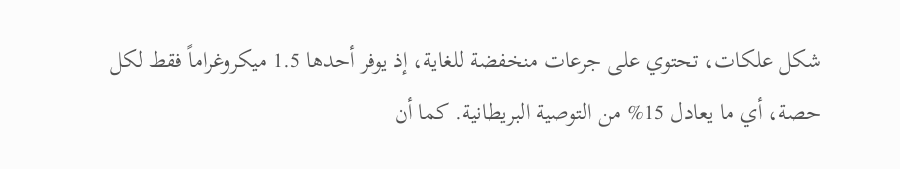شكل علكات، تحتوي على جرعات منخفضة للغاية، إذ يوفر أحدها 1.5 ميكروغراماً فقط لكل حصة، أي ما يعادل 15% من التوصية البريطانية. كما أن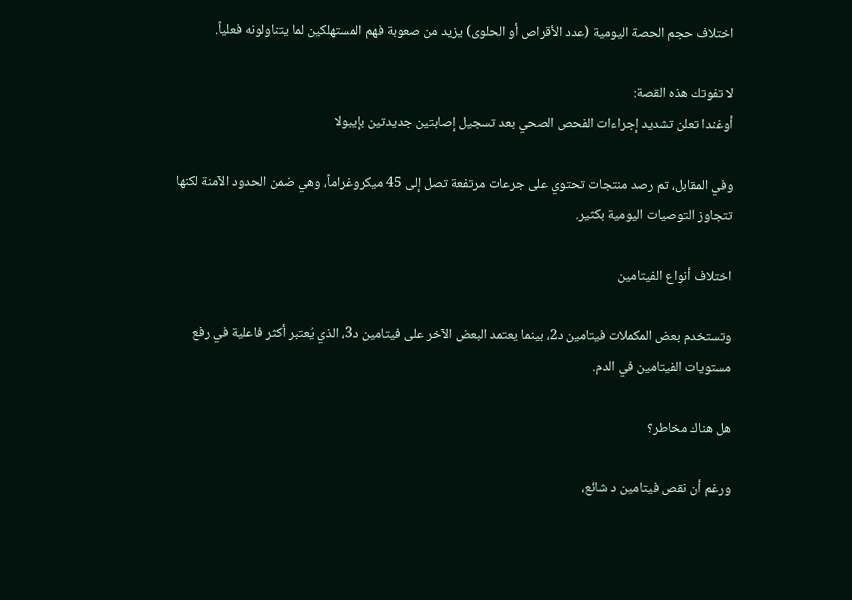اختلاف حجم الحصة اليومية (عدد الأقراص أو الحلوى) يزيد من صعوبة فهم المستهلكين لما يتناولونه فعلياً.

لا تفوتك هذه القصة:
أوغندا تعلن تشديد إجراءات الفحص الصحي بعد تسجيل إصابتين جديدتين بإيبولا

وفي المقابل، تم رصد منتجات تحتوي على جرعات مرتفعة تصل إلى 45 ميكروغراماً، وهي ضمن الحدود الآمنة لكنها تتجاوز التوصيات اليومية بكثير.

اختلاف أنواع الفيتامين

وتستخدم بعض المكملات فيتامين د2، بينما يعتمد البعض الآخر على فيتامين د3، الذي يُعتبر أكثر فاعلية في رفع مستويات الفيتامين في الدم.

هل هناك مخاطر؟

ورغم أن نقص فيتامين د شائع،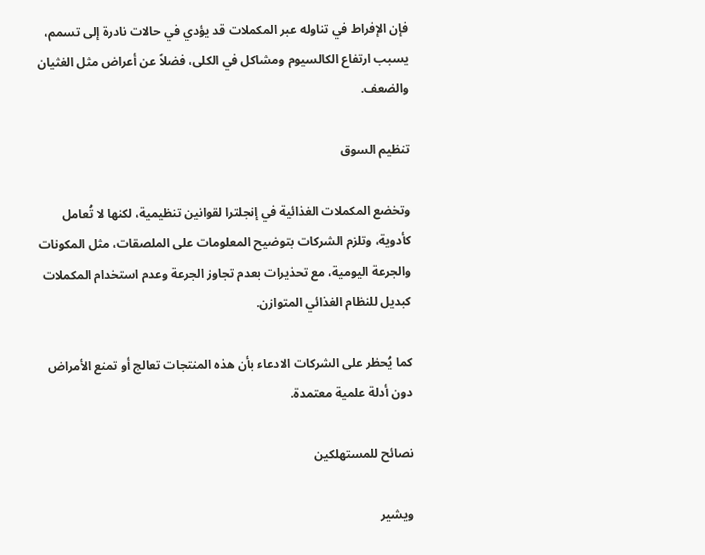فإن الإفراط في تناوله عبر المكملات قد يؤدي في حالات نادرة إلى تسمم، يسبب ارتفاع الكالسيوم ومشاكل في الكلى، فضلاً عن أعراض مثل الغثيان والضعف.

تنظيم السوق

وتخضع المكملات الغذائية في إنجلترا لقوانين تنظيمية، لكنها لا تُعامل كأدوية، وتلزم الشركات بتوضيح المعلومات على الملصقات، مثل المكونات والجرعة اليومية، مع تحذيرات بعدم تجاوز الجرعة وعدم استخدام المكملات كبديل للنظام الغذائي المتوازن.

كما يُحظر على الشركات الادعاء بأن هذه المنتجات تعالج أو تمنع الأمراض دون أدلة علمية معتمدة.

نصائح للمستهلكين

ويشير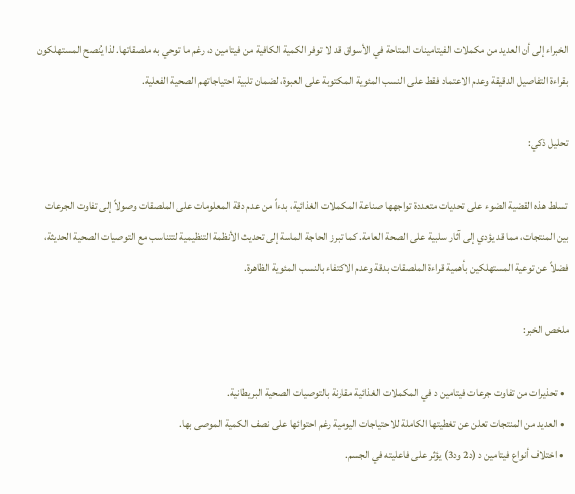الخبراء إلى أن العديد من مكملات الفيتامينات المتاحة في الأسواق قد لا توفر الكمية الكافية من فيتامين د، رغم ما توحي به ملصقاتها. لذا يُنصح المستهلكون بقراءة التفاصيل الدقيقة وعدم الاعتماد فقط على النسب المئوية المكتوبة على العبوة، لضمان تلبية احتياجاتهم الصحية الفعلية.

تحليل ذكي:

تسلط هذه القضية الضوء على تحديات متعددة تواجهها صناعة المكملات الغذائية، بدءاً من عدم دقة المعلومات على الملصقات وصولاً إلى تفاوت الجرعات بين المنتجات، مما قد يؤدي إلى آثار سلبية على الصحة العامة. كما تبرز الحاجة الماسة إلى تحديث الأنظمة التنظيمية لتتناسب مع التوصيات الصحية الحديثة، فضلاً عن توعية المستهلكين بأهمية قراءة الملصقات بدقة وعدم الاكتفاء بالنسب المئوية الظاهرة.

ملخص الخبر:

  • تحذيرات من تفاوت جرعات فيتامين د في المكملات الغذائية مقارنة بالتوصيات الصحية البريطانية.
  • العديد من المنتجات تعلن عن تغطيتها الكاملة للاحتياجات اليومية رغم احتوائها على نصف الكمية الموصى بها.
  • اختلاف أنواع فيتامين د (د2 ود3) يؤثر على فاعليته في الجسم.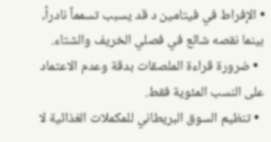• الإفراط في فيتامين د قد يسبب تسمماً نادراً، بينما نقصه شائع في فصلي الخريف والشتاء.
  • ضرورة قراءة الملصقات بدقة وعدم الاعتماد على النسب المئوية فقط.
  • تنظيم السوق البريطاني للمكملات الغذائية لا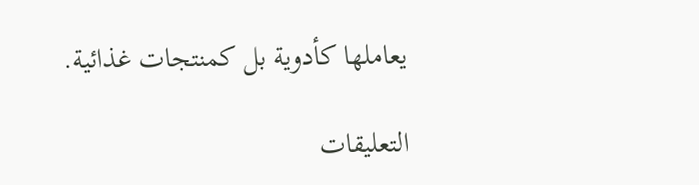يعاملها كأدوية بل كمنتجات غذائية.

التعليقات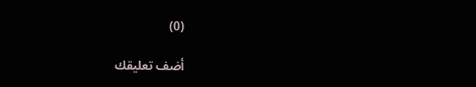(0)

أضف تعليقك